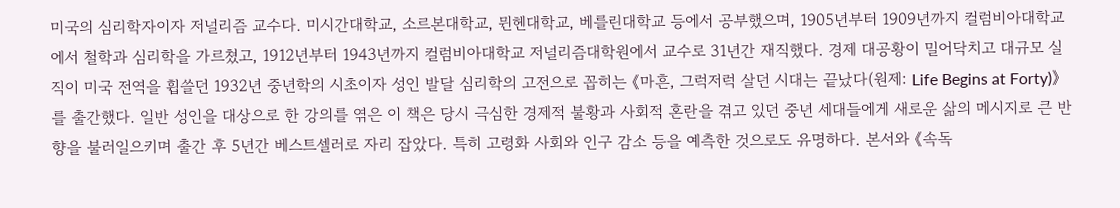미국의 심리학자이자 저널리즘 교수다. 미시간대학교, 소르본대학교, 뮌헨대학교, 베를린대학교 등에서 공부했으며, 1905년부터 1909년까지 컬럼비아대학교에서 철학과 심리학을 가르쳤고, 1912년부터 1943년까지 컬럼비아대학교 저널리즘대학원에서 교수로 31년간 재직했다. 경제 대공황이 밀어닥치고 대규모 실직이 미국 전역을 휩쓸던 1932년 중년학의 시초이자 성인 발달 심리학의 고전으로 꼽히는 《마흔, 그럭저럭 살던 시대는 끝났다(원제: Life Begins at Forty)》를 출간했다. 일반 성인을 대상으로 한 강의를 엮은 이 책은 당시 극심한 경제적 불황과 사회적 혼란을 겪고 있던 중년 세대들에게 새로운 삶의 메시지로 큰 반향을 불러일으키며 출간 후 5년간 베스트셀러로 자리 잡았다. 특히 고령화 사회와 인구 감소 등을 예측한 것으로도 유명하다. 본서와 《속독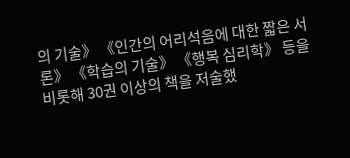의 기술》 《인간의 어리석음에 대한 짧은 서론》 《학습의 기술》 《행복 심리학》 등을 비롯해 30권 이상의 책을 저술했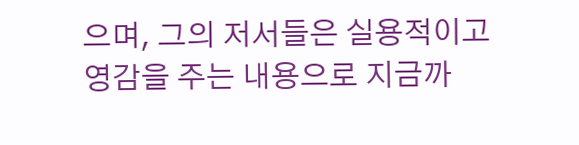으며, 그의 저서들은 실용적이고 영감을 주는 내용으로 지금까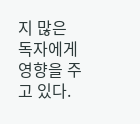지 많은 독자에게 영향을 주고 있다.